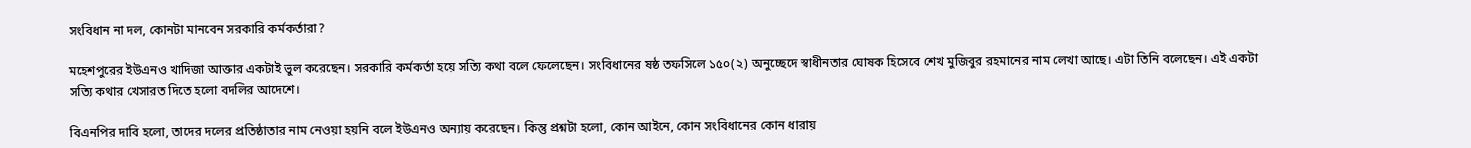সংবিধান না দল, কোনটা মানবেন সরকারি কর্মকর্তারা?

মহেশপুরের ইউএনও খাদিজা আক্তার একটাই ভুল করেছেন। সরকারি কর্মকর্তা হয়ে সত্যি কথা বলে ফেলেছেন। সংবিধানের ষষ্ঠ তফসিলে ১৫০(২) অনুচ্ছেদে স্বাধীনতার ঘোষক হিসেবে শেখ মুজিবুর রহমানের নাম লেখা আছে। এটা তিনি বলেছেন। এই একটা সত্যি কথার খেসারত দিতে হলো বদলির আদেশে।

বিএনপির দাবি হলো, তাদের দলের প্রতিষ্ঠাতার নাম নেওয়া হয়নি বলে ইউএনও অন্যায় করেছেন। কিন্তু প্রশ্নটা হলো, কোন আইনে, কোন সংবিধানের কোন ধারায়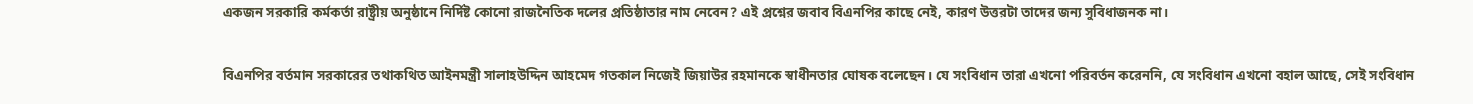একজন সরকারি কর্মকর্তা রাষ্ট্রীয় অনুষ্ঠানে নির্দিষ্ট কোনো রাজনৈতিক দলের প্রতিষ্ঠাতার নাম নেবেন? এই প্রশ্নের জবাব বিএনপির কাছে নেই, কারণ উত্তরটা তাদের জন্য সুবিধাজনক না।

বিএনপির বর্তমান সরকারের তথাকথিত আইনমন্ত্রী সালাহউদ্দিন আহমেদ গতকাল নিজেই জিয়াউর রহমানকে স্বাধীনতার ঘোষক বলেছেন। যে সংবিধান তারা এখনো পরিবর্তন করেননি, যে সংবিধান এখনো বহাল আছে, সেই সংবিধান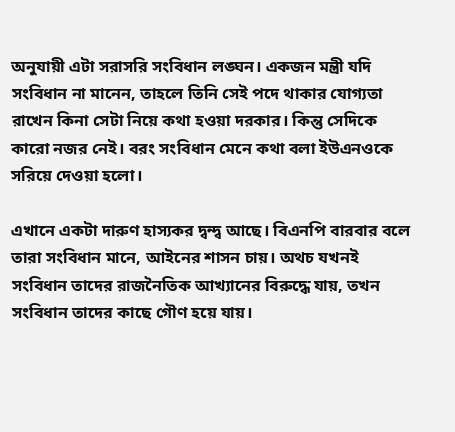অনুযায়ী এটা সরাসরি সংবিধান লঙ্ঘন। একজন মন্ত্রী যদি সংবিধান না মানেন, তাহলে তিনি সেই পদে থাকার যোগ্যতা রাখেন কিনা সেটা নিয়ে কথা হওয়া দরকার। কিন্তু সেদিকে কারো নজর নেই। বরং সংবিধান মেনে কথা বলা ইউএনওকে সরিয়ে দেওয়া হলো।

এখানে একটা দারুণ হাস্যকর দ্বন্দ্ব আছে। বিএনপি বারবার বলে তারা সংবিধান মানে, আইনের শাসন চায়। অথচ যখনই সংবিধান তাদের রাজনৈতিক আখ্যানের বিরুদ্ধে যায়, তখন সংবিধান তাদের কাছে গৌণ হয়ে যায়।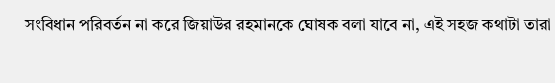সংবিধান পরিবর্তন না করে জিয়াউর রহমানকে ঘোষক বলা যাবে না, এই সহজ কথাটা তারা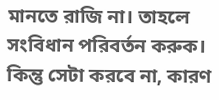মানতে রাজি না। তাহলে সংবিধান পরিবর্তন করুক। কিন্তু সেটা করবে না, কারণ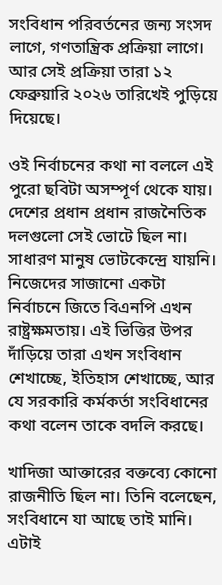সংবিধান পরিবর্তনের জন্য সংসদ লাগে, গণতান্ত্রিক প্রক্রিয়া লাগে। আর সেই প্রক্রিয়া তারা ১২ ফেব্রুয়ারি ২০২৬ তারিখেই পুড়িয়ে দিয়েছে।

ওই নির্বাচনের কথা না বললে এই পুরো ছবিটা অসম্পূর্ণ থেকে যায়। দেশের প্রধান প্রধান রাজনৈতিক দলগুলো সেই ভোটে ছিল না। সাধারণ মানুষ ভোটকেন্দ্রে যায়নি। নিজেদের সাজানো একটা নির্বাচনে জিতে বিএনপি এখন রাষ্ট্রক্ষমতায়। এই ভিত্তির উপর দাঁড়িয়ে তারা এখন সংবিধান শেখাচ্ছে, ইতিহাস শেখাচ্ছে, আর যে সরকারি কর্মকর্তা সংবিধানের কথা বলেন তাকে বদলি করছে।

খাদিজা আক্তারের বক্তব্যে কোনো রাজনীতি ছিল না। তিনি বলেছেন, সংবিধানে যা আছে তাই মানি। এটাই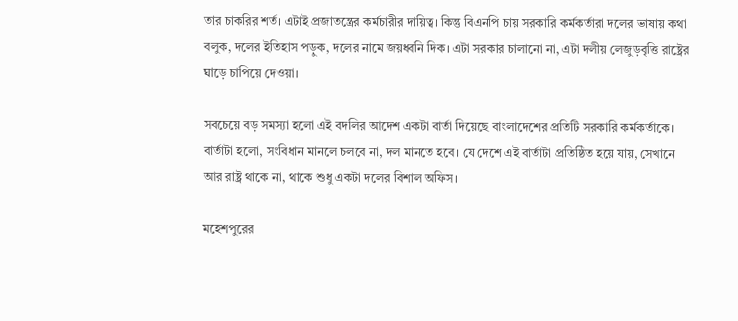তার চাকরির শর্ত। এটাই প্রজাতন্ত্রের কর্মচারীর দায়িত্ব। কিন্তু বিএনপি চায় সরকারি কর্মকর্তারা দলের ভাষায় কথা বলুক, দলের ইতিহাস পড়ুক, দলের নামে জয়ধ্বনি দিক। এটা সরকার চালানো না, এটা দলীয় লেজুড়বৃত্তি রাষ্ট্রের ঘাড়ে চাপিয়ে দেওয়া।

সবচেয়ে বড় সমস্যা হলো এই বদলির আদেশ একটা বার্তা দিয়েছে বাংলাদেশের প্রতিটি সরকারি কর্মকর্তাকে। বার্তাটা হলো, সংবিধান মানলে চলবে না, দল মানতে হবে। যে দেশে এই বার্তাটা প্রতিষ্ঠিত হয়ে যায়, সেখানে আর রাষ্ট্র থাকে না, থাকে শুধু একটা দলের বিশাল অফিস।

মহেশপুরের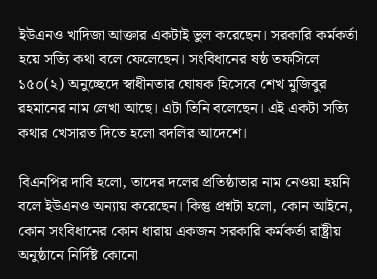ইউএনও খাদিজা আক্তার একটাই ভুল করেছেন। সরকারি কর্মকর্তা হয়ে সত্যি কথা বলে ফেলেছেন। সংবিধানের ষষ্ঠ তফসিলে ১৫০(২) অনুচ্ছেদে স্বাধীনতার ঘোষক হিসেবে শেখ মুজিবুর রহমানের নাম লেখা আছে। এটা তিনি বলেছেন। এই একটা সত্যি কথার খেসারত দিতে হলো বদলির আদেশে।

বিএনপির দাবি হলো, তাদের দলের প্রতিষ্ঠাতার নাম নেওয়া হয়নি বলে ইউএনও অন্যায় করেছেন। কিন্তু প্রশ্নটা হলো, কোন আইনে, কোন সংবিধানের কোন ধারায় একজন সরকারি কর্মকর্তা রাষ্ট্রীয় অনুষ্ঠানে নির্দিষ্ট কোনো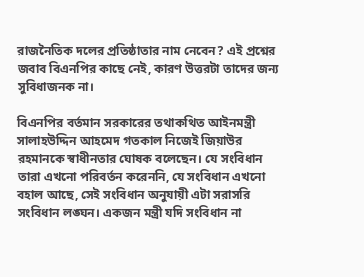রাজনৈতিক দলের প্রতিষ্ঠাতার নাম নেবেন? এই প্রশ্নের জবাব বিএনপির কাছে নেই, কারণ উত্তরটা তাদের জন্য সুবিধাজনক না।

বিএনপির বর্তমান সরকারের তথাকথিত আইনমন্ত্রী সালাহউদ্দিন আহমেদ গতকাল নিজেই জিয়াউর রহমানকে স্বাধীনতার ঘোষক বলেছেন। যে সংবিধান তারা এখনো পরিবর্তন করেননি, যে সংবিধান এখনো বহাল আছে, সেই সংবিধান অনুযায়ী এটা সরাসরি সংবিধান লঙ্ঘন। একজন মন্ত্রী যদি সংবিধান না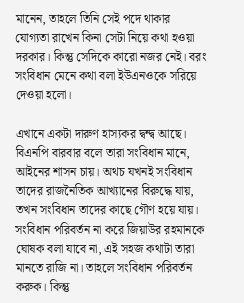মানেন, তাহলে তিনি সেই পদে থাকার যোগ্যতা রাখেন কিনা সেটা নিয়ে কথা হওয়া দরকার। কিন্তু সেদিকে কারো নজর নেই। বরং সংবিধান মেনে কথা বলা ইউএনওকে সরিয়ে দেওয়া হলো।

এখানে একটা দারুণ হাস্যকর দ্বন্দ্ব আছে। বিএনপি বারবার বলে তারা সংবিধান মানে, আইনের শাসন চায়। অথচ যখনই সংবিধান তাদের রাজনৈতিক আখ্যানের বিরুদ্ধে যায়, তখন সংবিধান তাদের কাছে গৌণ হয়ে যায়। সংবিধান পরিবর্তন না করে জিয়াউর রহমানকে ঘোষক বলা যাবে না, এই সহজ কথাটা তারা মানতে রাজি না। তাহলে সংবিধান পরিবর্তন করুক। কিন্তু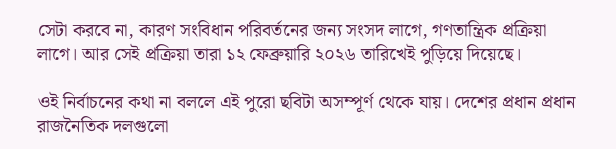সেটা করবে না, কারণ সংবিধান পরিবর্তনের জন্য সংসদ লাগে, গণতান্ত্রিক প্রক্রিয়া লাগে। আর সেই প্রক্রিয়া তারা ১২ ফেব্রুয়ারি ২০২৬ তারিখেই পুড়িয়ে দিয়েছে।

ওই নির্বাচনের কথা না বললে এই পুরো ছবিটা অসম্পূর্ণ থেকে যায়। দেশের প্রধান প্রধান রাজনৈতিক দলগুলো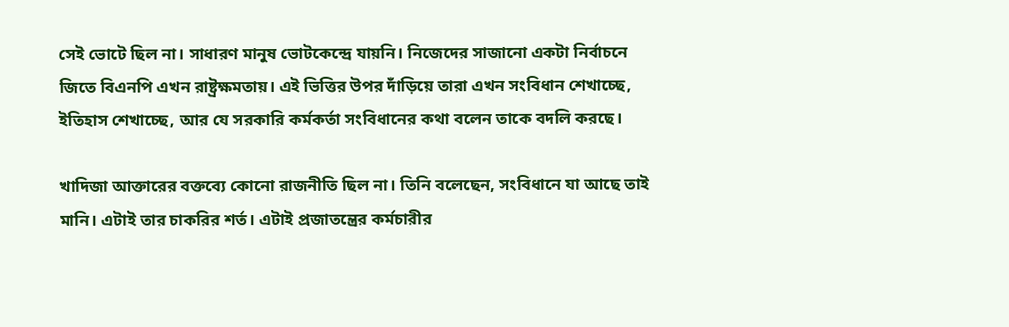সেই ভোটে ছিল না। সাধারণ মানুষ ভোটকেন্দ্রে যায়নি। নিজেদের সাজানো একটা নির্বাচনে জিতে বিএনপি এখন রাষ্ট্রক্ষমতায়। এই ভিত্তির উপর দাঁড়িয়ে তারা এখন সংবিধান শেখাচ্ছে, ইতিহাস শেখাচ্ছে, আর যে সরকারি কর্মকর্তা সংবিধানের কথা বলেন তাকে বদলি করছে।

খাদিজা আক্তারের বক্তব্যে কোনো রাজনীতি ছিল না। তিনি বলেছেন, সংবিধানে যা আছে তাই মানি। এটাই তার চাকরির শর্ত। এটাই প্রজাতন্ত্রের কর্মচারীর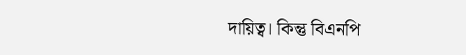দায়িত্ব। কিন্তু বিএনপি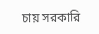চায় সরকারি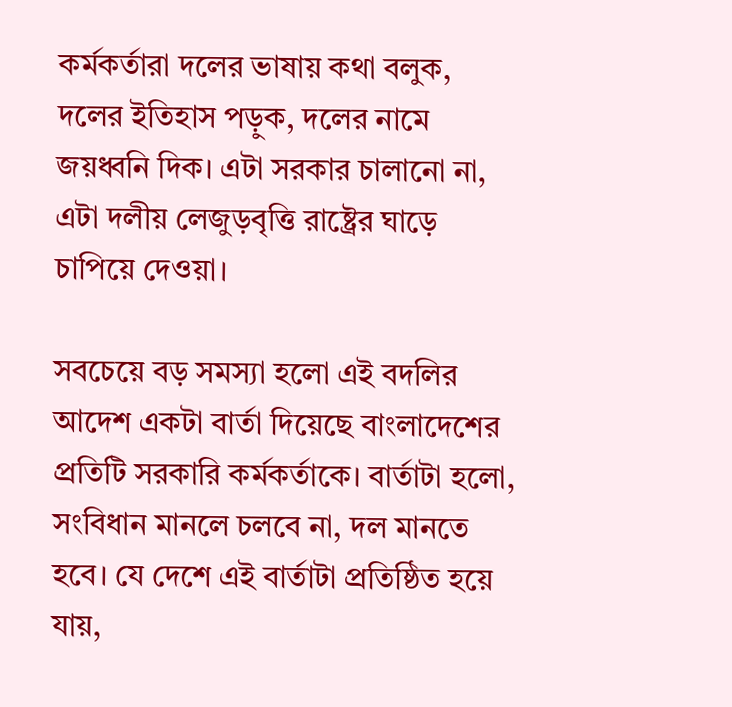কর্মকর্তারা দলের ভাষায় কথা বলুক, দলের ইতিহাস পড়ুক, দলের নামে জয়ধ্বনি দিক। এটা সরকার চালানো না, এটা দলীয় লেজুড়বৃত্তি রাষ্ট্রের ঘাড়ে চাপিয়ে দেওয়া।

সবচেয়ে বড় সমস্যা হলো এই বদলির আদেশ একটা বার্তা দিয়েছে বাংলাদেশের প্রতিটি সরকারি কর্মকর্তাকে। বার্তাটা হলো, সংবিধান মানলে চলবে না, দল মানতে হবে। যে দেশে এই বার্তাটা প্রতিষ্ঠিত হয়ে যায়,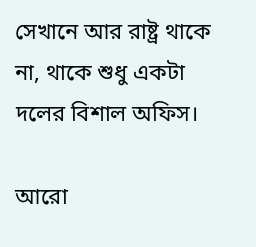সেখানে আর রাষ্ট্র থাকে না, থাকে শুধু একটা দলের বিশাল অফিস।

আরো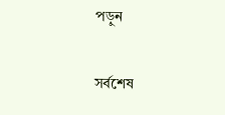পড়ুন

সর্বশেষ